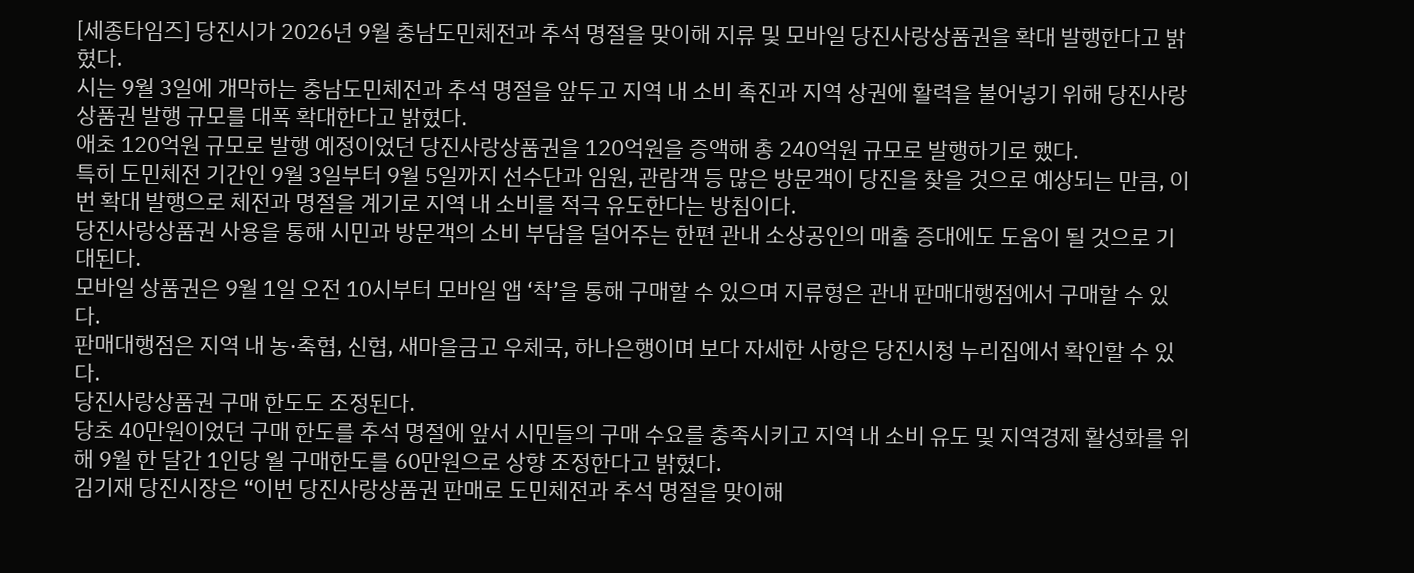[세종타임즈] 당진시가 2026년 9월 충남도민체전과 추석 명절을 맞이해 지류 및 모바일 당진사랑상품권을 확대 발행한다고 밝혔다.
시는 9월 3일에 개막하는 충남도민체전과 추석 명절을 앞두고 지역 내 소비 촉진과 지역 상권에 활력을 불어넣기 위해 당진사랑상품권 발행 규모를 대폭 확대한다고 밝혔다.
애초 120억원 규모로 발행 예정이었던 당진사랑상품권을 120억원을 증액해 총 240억원 규모로 발행하기로 했다.
특히 도민체전 기간인 9월 3일부터 9월 5일까지 선수단과 임원, 관람객 등 많은 방문객이 당진을 찾을 것으로 예상되는 만큼, 이번 확대 발행으로 체전과 명절을 계기로 지역 내 소비를 적극 유도한다는 방침이다.
당진사랑상품권 사용을 통해 시민과 방문객의 소비 부담을 덜어주는 한편 관내 소상공인의 매출 증대에도 도움이 될 것으로 기대된다.
모바일 상품권은 9월 1일 오전 10시부터 모바일 앱 ‘착’을 통해 구매할 수 있으며 지류형은 관내 판매대행점에서 구매할 수 있다.
판매대행점은 지역 내 농·축협, 신협, 새마을금고 우체국, 하나은행이며 보다 자세한 사항은 당진시청 누리집에서 확인할 수 있다.
당진사랑상품권 구매 한도도 조정된다.
당초 40만원이었던 구매 한도를 추석 명절에 앞서 시민들의 구매 수요를 충족시키고 지역 내 소비 유도 및 지역경제 활성화를 위해 9월 한 달간 1인당 월 구매한도를 60만원으로 상향 조정한다고 밝혔다.
김기재 당진시장은 “이번 당진사랑상품권 판매로 도민체전과 추석 명절을 맞이해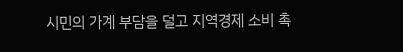시민의 가계 부담을 덜고 지역경제 소비 촉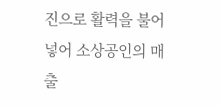진으로 활력을 불어넣어 소상공인의 매출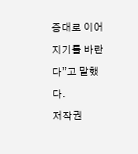증대로 이어지기를 바란다”고 말했다.
저작권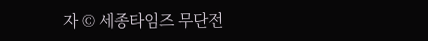자 © 세종타임즈 무단전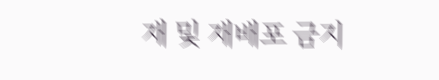재 및 재배포 금지